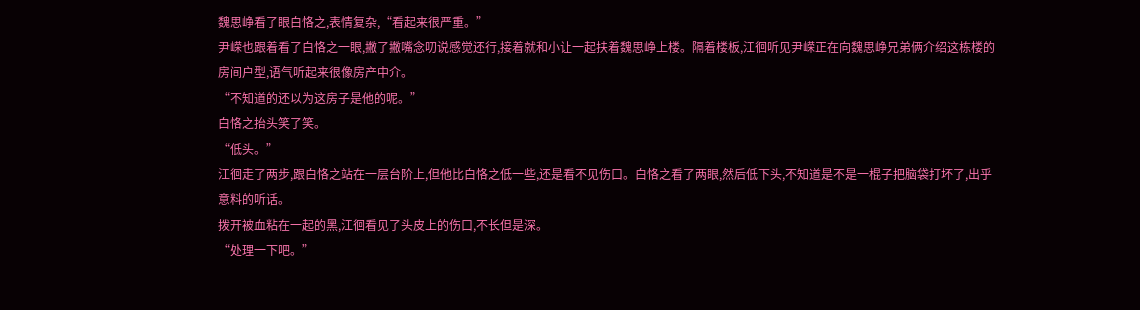魏思峥看了眼白恪之,表情复杂,“看起来很严重。”
尹嵘也跟着看了白恪之一眼,撇了撇嘴念叨说感觉还行,接着就和小让一起扶着魏思峥上楼。隔着楼板,江徊听见尹嵘正在向魏思峥兄弟俩介绍这栋楼的房间户型,语气听起来很像房产中介。
“不知道的还以为这房子是他的呢。”
白恪之抬头笑了笑。
“低头。”
江徊走了两步,跟白恪之站在一层台阶上,但他比白恪之低一些,还是看不见伤口。白恪之看了两眼,然后低下头,不知道是不是一棍子把脑袋打坏了,出乎意料的听话。
拨开被血粘在一起的黑,江徊看见了头皮上的伤口,不长但是深。
“处理一下吧。”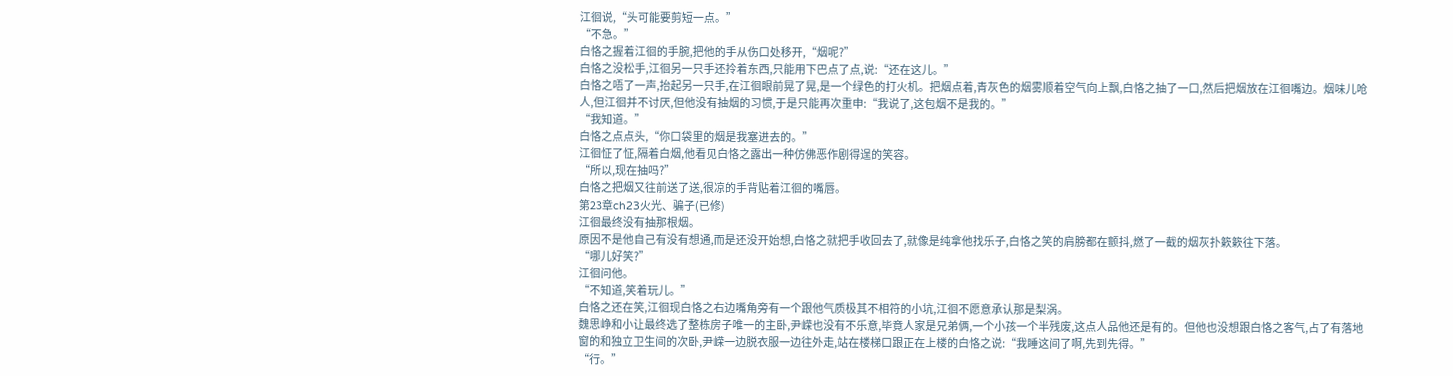江徊说,“头可能要剪短一点。”
“不急。”
白恪之握着江徊的手腕,把他的手从伤口处移开,“烟呢?”
白恪之没松手,江徊另一只手还拎着东西,只能用下巴点了点,说:“还在这儿。”
白恪之唔了一声,抬起另一只手,在江徊眼前晃了晃,是一个绿色的打火机。把烟点着,青灰色的烟雾顺着空气向上飘,白恪之抽了一口,然后把烟放在江徊嘴边。烟味儿呛人,但江徊并不讨厌,但他没有抽烟的习惯,于是只能再次重申:“我说了,这包烟不是我的。”
“我知道。”
白恪之点点头,“你口袋里的烟是我塞进去的。”
江徊怔了怔,隔着白烟,他看见白恪之露出一种仿佛恶作剧得逞的笑容。
“所以,现在抽吗?”
白恪之把烟又往前送了送,很凉的手背贴着江徊的嘴唇。
第23章ch23火光、骗子(已修)
江徊最终没有抽那根烟。
原因不是他自己有没有想通,而是还没开始想,白恪之就把手收回去了,就像是纯拿他找乐子,白恪之笑的肩膀都在颤抖,燃了一截的烟灰扑簌簌往下落。
“哪儿好笑?”
江徊问他。
“不知道,笑着玩儿。”
白恪之还在笑,江徊现白恪之右边嘴角旁有一个跟他气质极其不相符的小坑,江徊不愿意承认那是梨涡。
魏思峥和小让最终选了整栋房子唯一的主卧,尹嵘也没有不乐意,毕竟人家是兄弟俩,一个小孩一个半残废,这点人品他还是有的。但他也没想跟白恪之客气,占了有落地窗的和独立卫生间的次卧,尹嵘一边脱衣服一边往外走,站在楼梯口跟正在上楼的白恪之说:“我睡这间了啊,先到先得。”
“行。”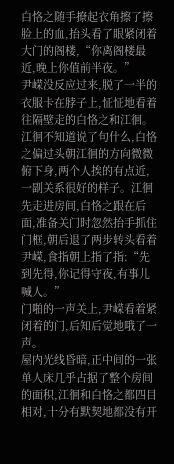白恪之随手撩起衣角擦了擦脸上的血,抬头看了眼紧闭着大门的阁楼,“你离阁楼最近,晚上你值前半夜。”
尹嵘没反应过来,脱了一半的衣服卡在脖子上,怔怔地看着往隔壁走的白恪之和江徊。
江徊不知道说了句什么,白恪之偏过头朝江徊的方向微微俯下身,两个人挨的有点近,一副关系很好的样子。江徊先走进房间,白恪之跟在后面,准备关门时忽然抬手抓住门框,朝后退了两步转头看着尹嵘,食指朝上指了指:“先到先得,你记得守夜,有事儿喊人。”
门啪的一声关上,尹嵘看着紧闭着的门,后知后觉地哦了一声。
屋内光线昏暗,正中间的一张单人床几乎占据了整个房间的面积,江徊和白恪之都四目相对,十分有默契地都没有开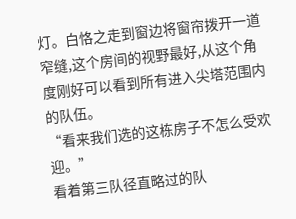灯。白恪之走到窗边将窗帘拨开一道窄缝,这个房间的视野最好,从这个角度刚好可以看到所有进入尖塔范围内的队伍。
“看来我们选的这栋房子不怎么受欢迎。”
看着第三队径直略过的队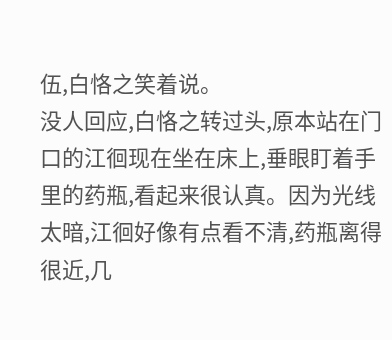伍,白恪之笑着说。
没人回应,白恪之转过头,原本站在门口的江徊现在坐在床上,垂眼盯着手里的药瓶,看起来很认真。因为光线太暗,江徊好像有点看不清,药瓶离得很近,几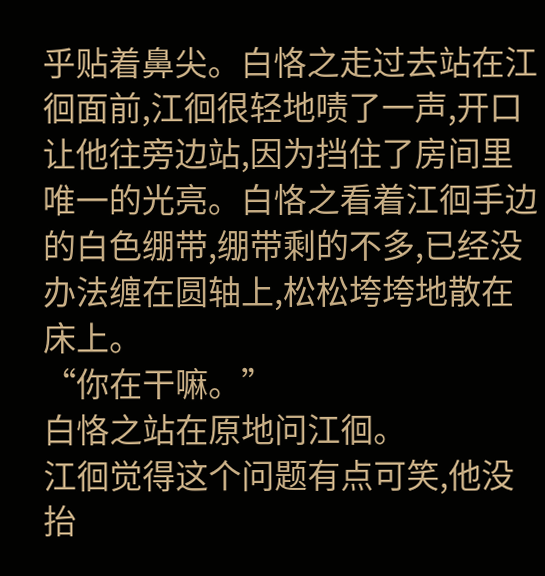乎贴着鼻尖。白恪之走过去站在江徊面前,江徊很轻地啧了一声,开口让他往旁边站,因为挡住了房间里唯一的光亮。白恪之看着江徊手边的白色绷带,绷带剩的不多,已经没办法缠在圆轴上,松松垮垮地散在床上。
“你在干嘛。”
白恪之站在原地问江徊。
江徊觉得这个问题有点可笑,他没抬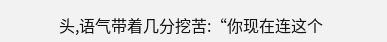头,语气带着几分挖苦:“你现在连这个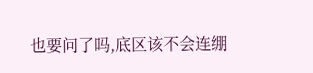也要问了吗,底区该不会连绷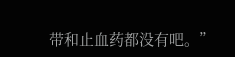带和止血药都没有吧。”